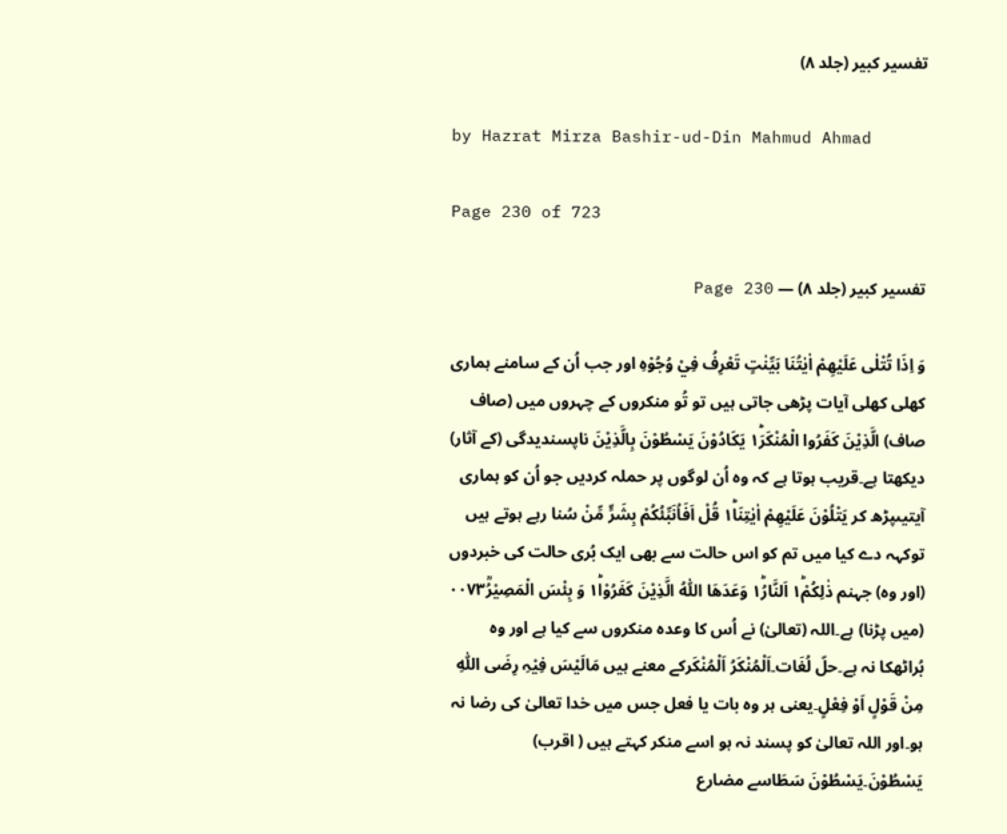تفسیر کبیر (جلد ۸)

by Hazrat Mirza Bashir-ud-Din Mahmud Ahmad

Page 230 of 723

تفسیر کبیر (جلد ۸) — Page 230

وَ اِذَا تُتْلٰى عَلَيْهِمْ اٰيٰتُنَا بَيِّنٰتٍ تَعْرِفُ فِيْ وُجُوْهِ اور جب اُن کے سامنے ہماری کھلی کھلی آیات پڑھی جاتی ہیں تو تُو منکروں کے چہروں میں (صاف صاف) الَّذِيْنَ كَفَرُوا الْمُنْكَرَ١ؕ يَكَادُوْنَ يَسْطُوْنَ بِالَّذِيْنَ ناپسندیدگی (کے آثار) دیکھتا ہے۔قریب ہوتا ہے کہ وہ اُن لوگوں پر حملہ کردیں جو اُن کو ہماری آیتیںپڑھ کر يَتْلُوْنَ عَلَيْهِمْ اٰيٰتِنَا١ؕ قُلْ اَفَاُنَبِّئُكُمْ بِشَرٍّ مِّنْ سُنا رہے ہوتے ہیں توکہہ دے کیا میں تم کو اس حالت سے بھی ایک بُری حالت کی خبردوں (اور وہ) جہنم ذٰلِكُمْ١ؕ اَلنَّارُ١ؕ وَعَدَهَا اللّٰهُ الَّذِيْنَ كَفَرُوْا١ؕ وَ بِئْسَ الْمَصِيْرُؒ۰۰۷۳ (میں پڑنا) ہے۔اللہ (تعالیٰ) نے اُس کا وعدہ منکروں سے کیا ہے اور وہ بُراٹھکا نہ ہے۔حلّ لُغَات۔اَلْمُنْکَرُ اَلْمُنْکَرکے معنے ہیں مَالَیْسَ فِیْہِ رِضَی اللّٰہِ مِنْ قَوْلٍ اَوْ فِعْلٍ۔یعنی ہر وہ بات یا فعل جس میں خدا تعالیٰ کی رضا نہ ہو۔اور اللہ تعالیٰ کو پسند نہ ہو اسے منکر کہتے ہیں ( اقرب) یَسْطُوْنَ۔یَسْطُوْنَ سَطَاسے مضارع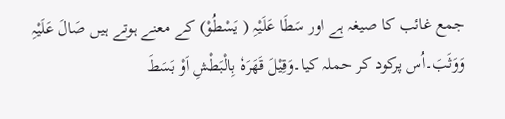جمع غائب کا صیغہ ہے اور سَطَا عَلَیْہِ ( یَسْطُوْ) کے معنے ہوتے ہیں صَالَ عَلَیْہِ وَوَثَبَ۔اُس پرکود کر حملہ کیا۔وَقِیْلَ قَھَرَہٗ بِالْبَطْشِ اَوْ بَسَطَ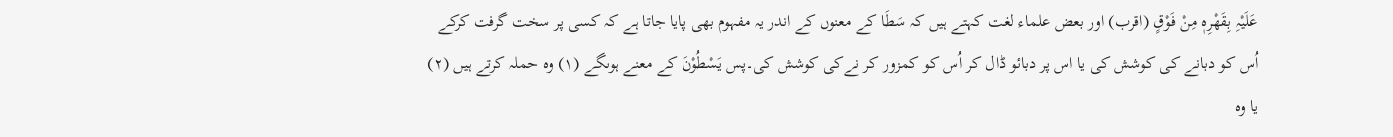عَلَیْہِ بِقَھْرِہٖ مِنْ فَوْقٍ (اقرب) اور بعض علماء لغت کہتے ہیں کہ سَطَا کے معنوں کے اندر یہ مفہوم بھی پایا جاتا ہے کہ کسی پر سخت گرفت کرکے اُس کو دبانے کی کوشش کی یا اس پر دبائو ڈال کر اُس کو کمزور کر نےکی کوشش کی۔پس یَسْطُوْنَ کے معنے ہوںگے (۱) وہ حملہ کرتے ہیں (۲) یا وہ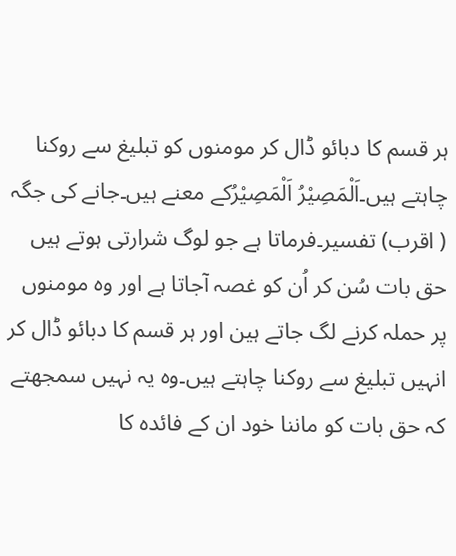ہر قسم کا دبائو ڈال کر مومنوں کو تبلیغ سے روکنا چاہتے ہیں۔اَلْمَصِیْرُ اَلْمَصِیْرُکے معنے ہیں۔جانے کی جگہ ( اقرب) تفسیر۔فرماتا ہے جو لوگ شرارتی ہوتے ہیں حق بات سُن کر اُن کو غصہ آجاتا ہے اور وہ مومنوں پر حملہ کرنے لگ جاتے ہین اور ہر قسم کا دبائو ڈال کر انہیں تبلیغ سے روکنا چاہتے ہیں۔وہ یہ نہیں سمجھتے کہ حق بات کو ماننا خود ان کے فائدہ کا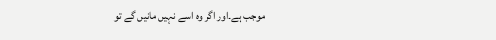موجب ہے۔اور اگر وہ اسے نہیں مانیں گے تو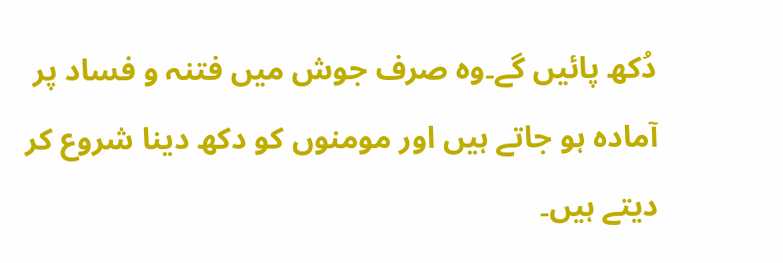دُکھ پائیں گے۔وہ صرف جوش میں فتنہ و فساد پر آمادہ ہو جاتے ہیں اور مومنوں کو دکھ دینا شروع کر دیتے ہیں۔